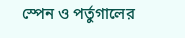স্পেন ও পর্তুগালের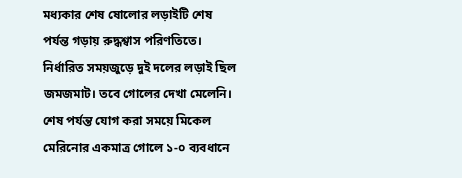মধ্যকার শেষ ষোলোর লড়াইটি শেষ পর্যন্ত গড়ায় রুদ্ধশ্বাস পরিণতিতে। নির্ধারিত সময়জুড়ে দুই দলের লড়াই ছিল জমজমাট। তবে গোলের দেখা মেলেনি। শেষ পর্যন্ত যোগ করা সময়ে মিকেল মেরিনোর একমাত্র গোলে ১-০ ব্যবধানে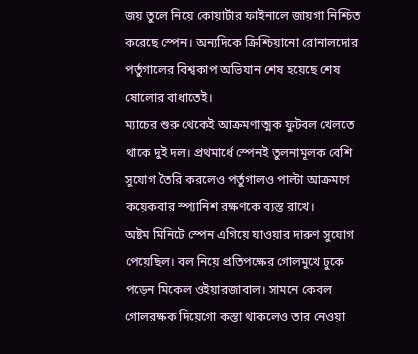জয় তুলে নিয়ে কোয়ার্টার ফাইনালে জায়গা নিশ্চিত করেছে স্পেন। অন্যদিকে ক্রিশ্চিয়ানো রোনালদোর পর্তুগালের বিশ্বকাপ অভিযান শেষ হয়েছে শেষ ষোলোর বাধাতেই।
ম্যাচের শুরু থেকেই আক্রমণাত্মক ফুটবল খেলতে থাকে দুই দল। প্রথমার্ধে স্পেনই তুলনামূলক বেশি সুযোগ তৈরি করলেও পর্তুগালও পাল্টা আক্রমণে কয়েকবার স্প্যানিশ রক্ষণকে ব্যস্ত রাখে।
অষ্টম মিনিটে স্পেন এগিয়ে যাওয়ার দারুণ সুযোগ পেয়েছিল। বল নিয়ে প্রতিপক্ষের গোলমুখে ঢুকে পড়েন মিকেল ওইয়ারজাবাল। সামনে কেবল গোলরক্ষক দিয়েগো কস্তা থাকলেও তার নেওয়া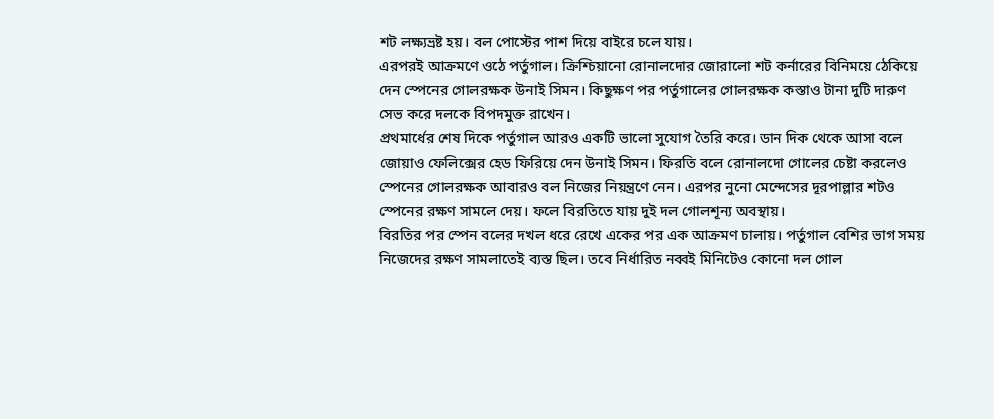শট লক্ষ্যভ্রষ্ট হয়। বল পোস্টের পাশ দিয়ে বাইরে চলে যায়।
এরপরই আক্রমণে ওঠে পর্তুগাল। ক্রিশ্চিয়ানো রোনালদোর জোরালো শট কর্নারের বিনিময়ে ঠেকিয়ে দেন স্পেনের গোলরক্ষক উনাই সিমন। কিছুক্ষণ পর পর্তুগালের গোলরক্ষক কস্তাও টানা দুটি দারুণ সেভ করে দলকে বিপদমুক্ত রাখেন।
প্রথমার্ধের শেষ দিকে পর্তুগাল আরও একটি ভালো সুযোগ তৈরি করে। ডান দিক থেকে আসা বলে জোয়াও ফেলিক্সের হেড ফিরিয়ে দেন উনাই সিমন। ফিরতি বলে রোনালদো গোলের চেষ্টা করলেও স্পেনের গোলরক্ষক আবারও বল নিজের নিয়ন্ত্রণে নেন। এরপর নুনো মেন্দেসের দূরপাল্লার শটও স্পেনের রক্ষণ সামলে দেয়। ফলে বিরতিতে যায় দুই দল গোলশূন্য অবস্থায়।
বিরতির পর স্পেন বলের দখল ধরে রেখে একের পর এক আক্রমণ চালায়। পর্তুগাল বেশির ভাগ সময় নিজেদের রক্ষণ সামলাতেই ব্যস্ত ছিল। তবে নির্ধারিত নব্বই মিনিটেও কোনো দল গোল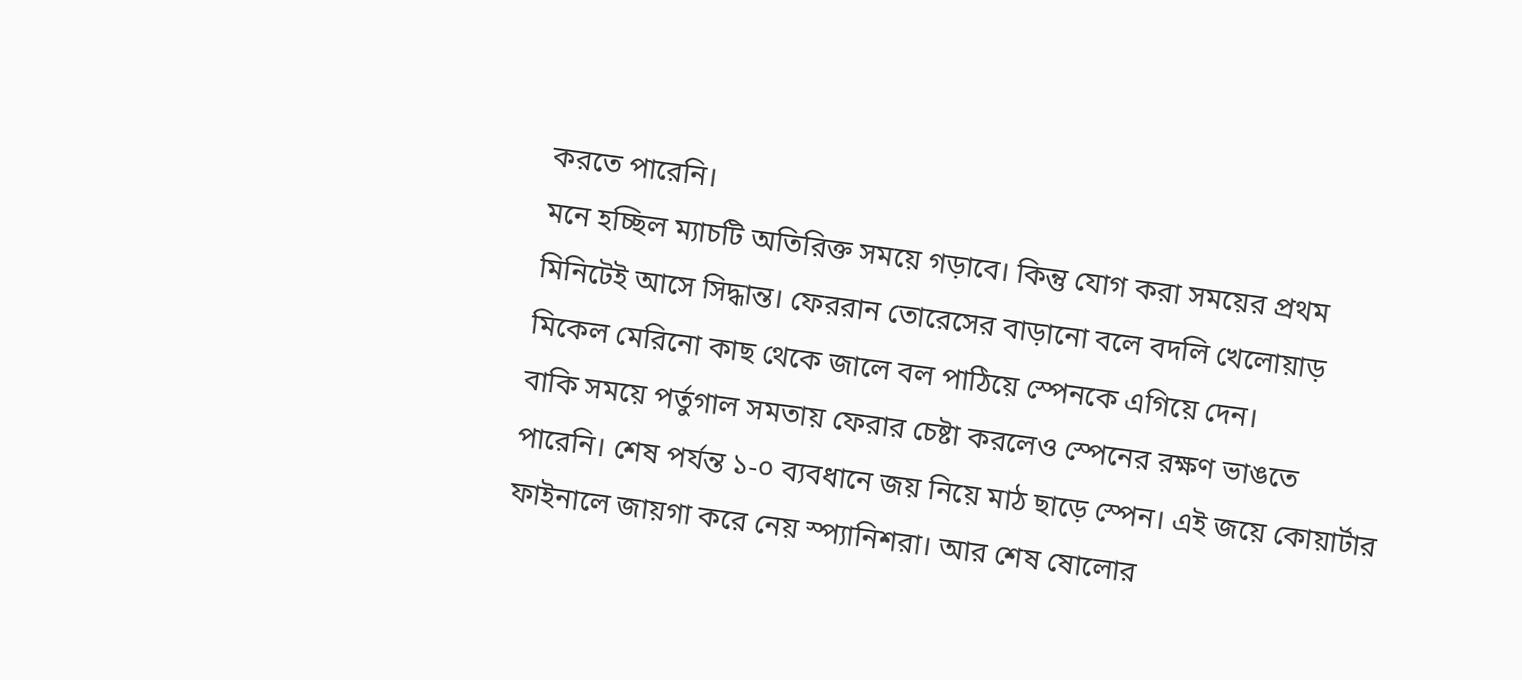করতে পারেনি।
মনে হচ্ছিল ম্যাচটি অতিরিক্ত সময়ে গড়াবে। কিন্তু যোগ করা সময়ের প্রথম মিনিটেই আসে সিদ্ধান্ত। ফেররান তোরেসের বাড়ানো বলে বদলি খেলোয়াড় মিকেল মেরিনো কাছ থেকে জালে বল পাঠিয়ে স্পেনকে এগিয়ে দেন।
বাকি সময়ে পর্তুগাল সমতায় ফেরার চেষ্টা করলেও স্পেনের রক্ষণ ভাঙতে পারেনি। শেষ পর্যন্ত ১-০ ব্যবধানে জয় নিয়ে মাঠ ছাড়ে স্পেন। এই জয়ে কোয়ার্টার ফাইনালে জায়গা করে নেয় স্প্যানিশরা। আর শেষ ষোলোর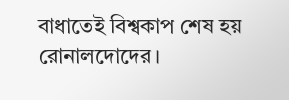বাধাতেই বিশ্বকাপ শেষ হয় রোনালদোদের।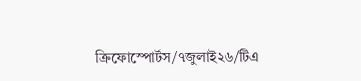ক্রিফোস্পোর্টস/৭জুলাই২৬/টিএ